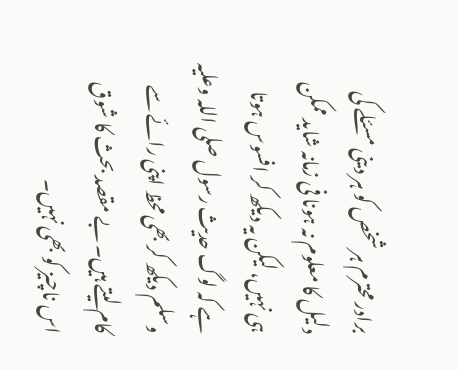برادر محترم ہر شخص کو ہر دینی مسئلے کی دلیل کا معلوم نہ ہونا فی زمانہ شاید ممکن ہی نہیں، لیکن یہ دیکھ کر افسوس ہوتا ہے کہ لوگ حدیث رسول صلی اللہ وعلیہ وسلم دیکھ کر بھی محظ اپنی رائے سے کام لیتے ہیں۔ بے مقصد بحث کا شوق اس ناچیز کو بھی نہیں۔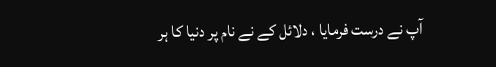آپ نے درست فرمایا ، دلائل کے نے نام پر دنیا کا ہر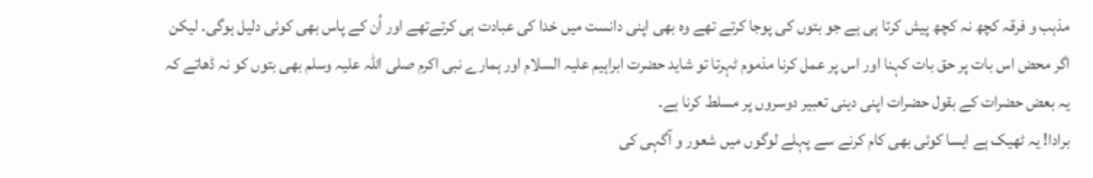مذہب و فرقہ کچھ نہ کچھ پیش کرتا ہی ہے جو بتوں کی پوجا کرتے تھے وہ بھی اپنی دانست میں خدا کی عبادت ہی کرتےتھے اور اُن کے پاس بھی کوئی دلیل ہوگی۔ لیکن اگر محض اس بات پر حق بات کہنا اور اس پر عمل کرنا مذموم ٹہرتا تو شاید حضرت ابراہیم علیہ السلام اور ہمارے نبی اکرم صلی اللہ علیہ وسلم بھی بتوں کو نہ ڈھاتے کہ یہ بعض حضرات کے بقول حضرات اپنی دینی تعبیر دوسروں پر مسلط کرنا ہے۔
برادا! یہ ٹھیک ہے ایسا کوئی بھی کام کرنے سے پہلے لوگوں میں شعور و آگہی کی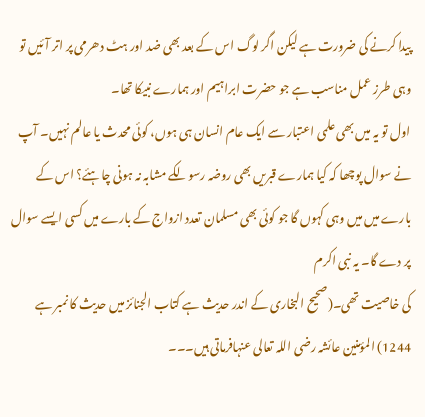پیدا کرنے کی ضرورت ہے لیکن اگر لوگ اس کے بعد بھی ضد اور ہٹ دھرمی پر اتر آئیں تو وہی طرز عمل مناسب ہے جو حضرت ابراہیم اور ہمارے نبیکا تھا۔
اول تو یہ میں بھی علمی اعتبار سے ایک عام انسان ہی ہوں، کوئی محدث یا عالم نہیں۔ آپ نے سوال پوچھا کہ کیا ہمارے قبریں بھی روضہ رسولکے مشابہ نہ ہونی چاہئے؟ اس کے بارے میں میں وہی کہوں گا جو کوئی بھی مسلمان تعدد ازواج کے بارے میں کسی ایسے سوال پر دے گا۔ یہ نبی اکرم
کی خاصیت تھی۔(صحیح البخاری کے اندر حدیث ہے کتاب الجنائز میں حدیث کا نمبر ہے 1244) المؤمنین عائشہ رضی اللہ تعالی عنہافرماتی ہیں۔۔۔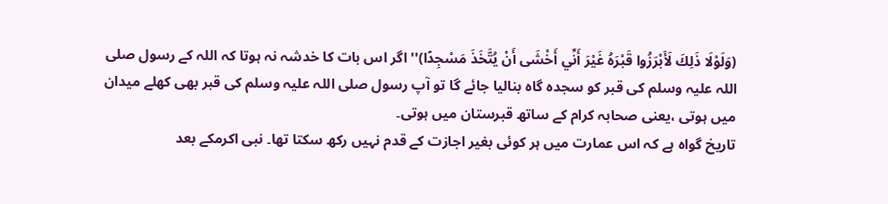(وَلَوْلَا ذَلِكَ لَأَبْرَزُوا قَبْرَهُ غَيْرَ أَنِّي أَخْشَى أَنْ يُتَّخَذَ مَسْجِدًا)''اگر اس بات کا خدشہ نہ ہوتا کہ اللہ کے رسول صلی اللہ علیہ وسلم کی قبر کو سجدہ گاہ بنالیا جائے گا تو آپ رسول صلی اللہ علیہ وسلم کی قبر بھی کھلے میدان میں ہوتی ،یعنی صحابہ کرام کے ساتھ قبرستان میں ہوتی۔
تاریخ گواہ ہے کہ اس عمارت میں ہر کوئی بغیر اجازت کے قدم نہیں رکھ سکتا تھا۔ نبی اکرمکے بعد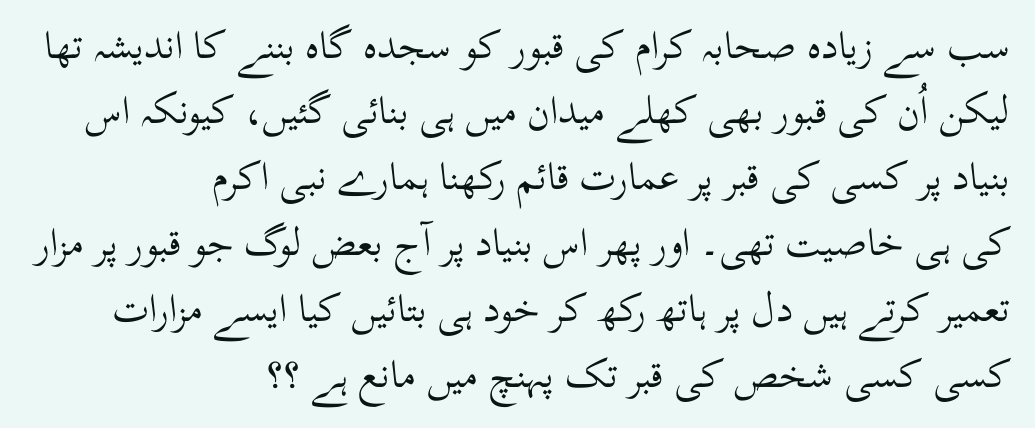سب سے زیادہ صحابہ کرام کی قبور کو سجدہ گاہ بننے کا اندیشہ تھا لیکن اُن کی قبور بھی کھلے میدان میں ہی بنائی گئیں، کیونکہ اس بنیاد پر کسی کی قبر پر عمارت قائم رکھنا ہمارے نبی اکرم
کی ہی خاصیت تھی۔ اور پھر اس بنیاد پر آج بعض لوگ جو قبور پر مزار تعمیر کرتے ہیں دل پر ہاتھ رکھ کر خود ہی بتائیں کیا ایسے مزارات کسی کسی شخص کی قبر تک پہنچ میں مانع ہے ؟؟